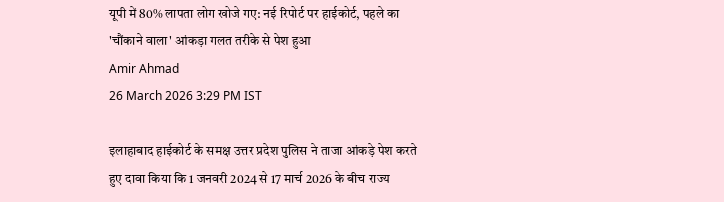यूपी में 80% लापता लोग खोजे गए: नई रिपोर्ट पर हाईकोर्ट, पहले का 'चौंकाने वाला' आंकड़ा गलत तरीके से पेश हुआ
Amir Ahmad
26 March 2026 3:29 PM IST

इलाहाबाद हाईकोर्ट के समक्ष उत्तर प्रदेश पुलिस ने ताजा आंकड़े पेश करते हुए दावा किया कि 1 जनवरी 2024 से 17 मार्च 2026 के बीच राज्य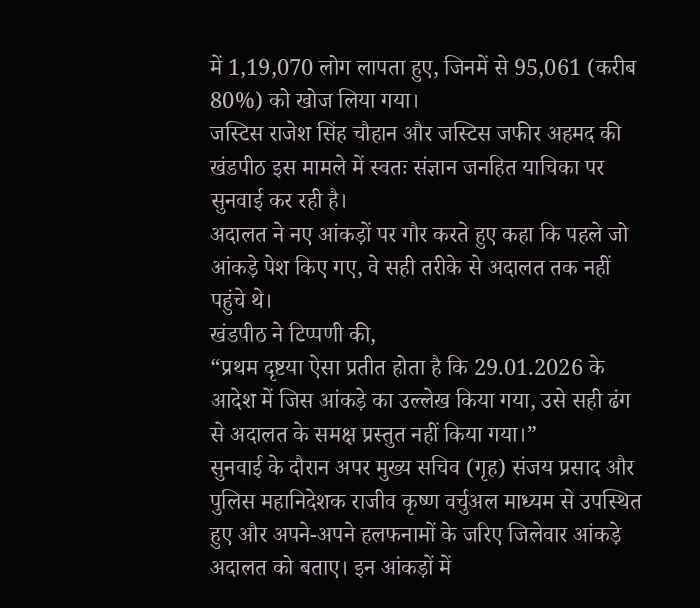में 1,19,070 लोग लापता हुए, जिनमें से 95,061 (करीब 80%) को खोज लिया गया।
जस्टिस राजेश सिंह चौहान और जस्टिस जफीर अहमद की खंडपीठ इस मामले में स्वतः संज्ञान जनहित याचिका पर सुनवाई कर रही है।
अदालत ने नए आंकड़ों पर गौर करते हुए कहा कि पहले जो आंकड़े पेश किए गए, वे सही तरीके से अदालत तक नहीं पहुंचे थे।
खंडपीठ ने टिप्पणी की,
“प्रथम दृष्टया ऐसा प्रतीत होता है कि 29.01.2026 के आदेश में जिस आंकड़े का उल्लेख किया गया, उसे सही ढंग से अदालत के समक्ष प्रस्तुत नहीं किया गया।”
सुनवाई के दौरान अपर मुख्य सचिव (गृह) संजय प्रसाद और पुलिस महानिदेशक राजीव कृष्ण वर्चुअल माध्यम से उपस्थित हुए और अपने-अपने हलफनामों के जरिए जिलेवार आंकड़े अदालत को बताए। इन आंकड़ों में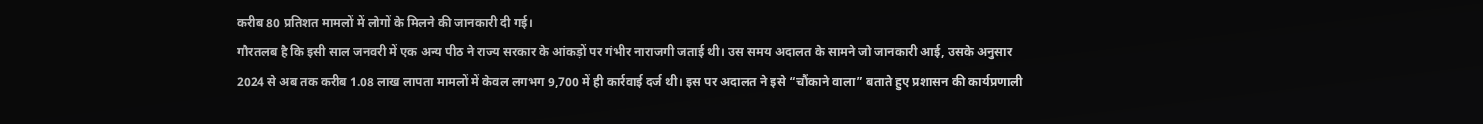करीब 80 प्रतिशत मामलों में लोगों के मिलने की जानकारी दी गई।
गौरतलब है कि इसी साल जनवरी में एक अन्य पीठ ने राज्य सरकार के आंकड़ों पर गंभीर नाराजगी जताई थी। उस समय अदालत के सामने जो जानकारी आई, उसके अनुसार 2024 से अब तक करीब 1.08 लाख लापता मामलों में केवल लगभग 9,700 में ही कार्रवाई दर्ज थी। इस पर अदालत ने इसे “चौंकाने वाला” बताते हुए प्रशासन की कार्यप्रणाली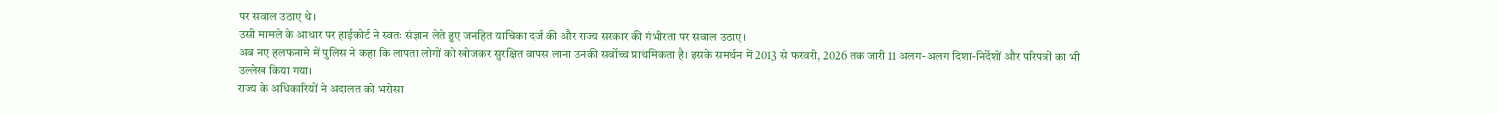पर सवाल उठाए थे।
उसी मामले के आधार पर हाईकोर्ट ने स्वतः संज्ञान लेते हुए जनहित याचिका दर्ज की और राज्य सरकार की गंभीरता पर सवाल उठाए।
अब नए हलफनामे में पुलिस ने कहा कि लापता लोगों को खोजकर सुरक्षित वापस लाना उनकी सर्वोच्च प्राथमिकता है। इसके समर्थन में 2013 से फरवरी, 2026 तक जारी 11 अलग-अलग दिशा-निर्देशों और परिपत्रों का भी उल्लेख किया गया।
राज्य के अधिकारियों ने अदालत को भरोसा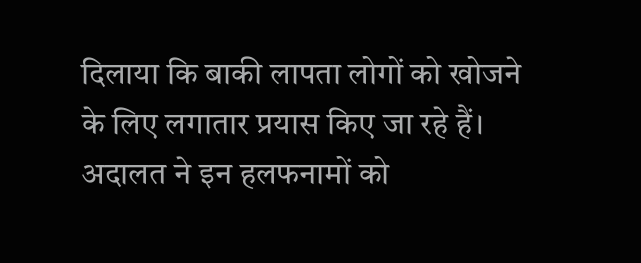दिलाया कि बाकी लापता लोगों को खोजने के लिए लगातार प्रयास किए जा रहे हैं।
अदालत ने इन हलफनामों को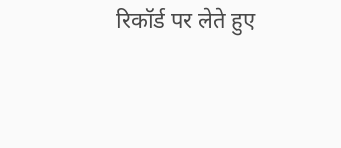रिकॉर्ड पर लेते हुए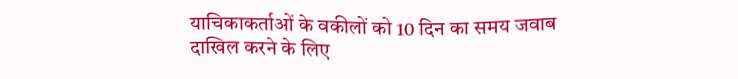याचिकाकर्ताओं के वकीलों को 10 दिन का समय जवाब दाखिल करने के लिए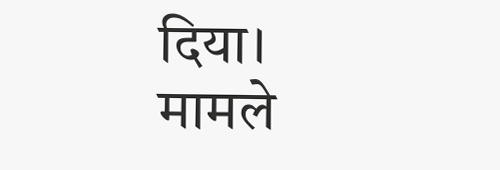दिया।
मामले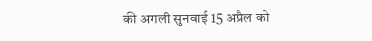की अगली सुनवाई 15 अप्रैल को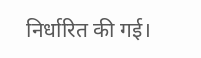निर्धारित की गई।